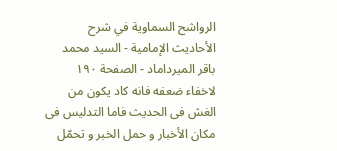الرواشح السماوية في شرح الأحاديث الإمامية - السيد محمد باقر الميرداماد - الصفحة ١٩٠
لاخفاء ضعفه فانه كاد يكون من الغش فى الحديث فاما التدليس فى مكان الأخبار و حمل الخبر و تحمّل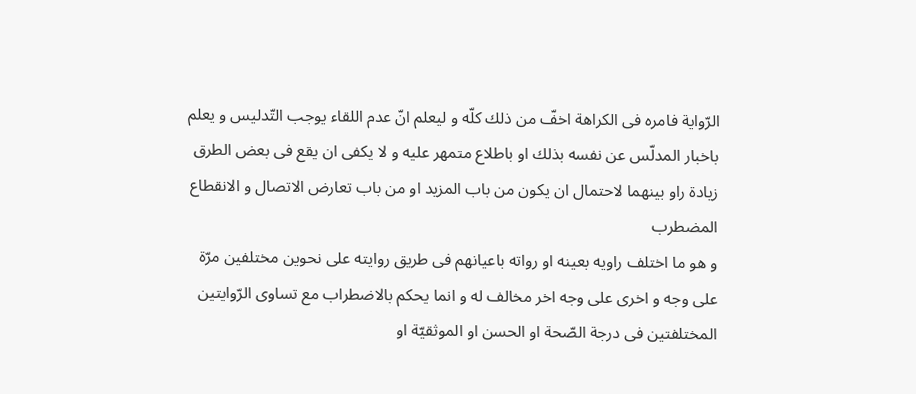الرّواية فامره فى الكراهة اخفّ من ذلك كلّه و ليعلم انّ عدم اللقاء يوجب التّدليس و يعلم باخبار المدلّس عن نفسه بذلك او باطلاع متمهر عليه و لا يكفى ان يقع فى بعض الطرق زيادة راو بينهما لاحتمال ان يكون من باب المزيد او من باب تعارض الاتصال و الانقطاع
المضطرب
و هو ما اختلف راويه بعينه او رواته باعيانهم فى طريق روايته على نحوين مختلفين مرّة على وجه و اخرى على وجه اخر مخالف له و انما يحكم بالاضطراب مع تساوى الرّوايتين المختلفتين فى درجة الصّحة او الحسن او الموثقيّة او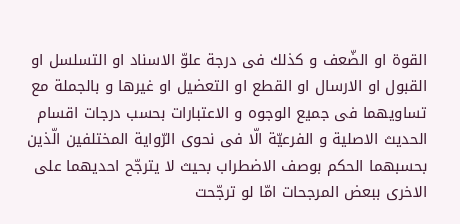القوة او الضّعف و كذلك فى درجة علوّ الاسناد او التسلسل او القبول او الارسال او القطع او التعضيل او غيرها و بالجملة مع تساويهما فى جميع الوجوه و الاعتبارات بحسب درجات اقسام الحديث الاصلية و الفرعيّة الّا فى نحوى الرّواية المختلفين الّذين بحسبهما الحكم بوصف الاضطراب بحيث لا يترجّح احديهما على الاخرى ببعض المرجحات امّا لو ترجّحت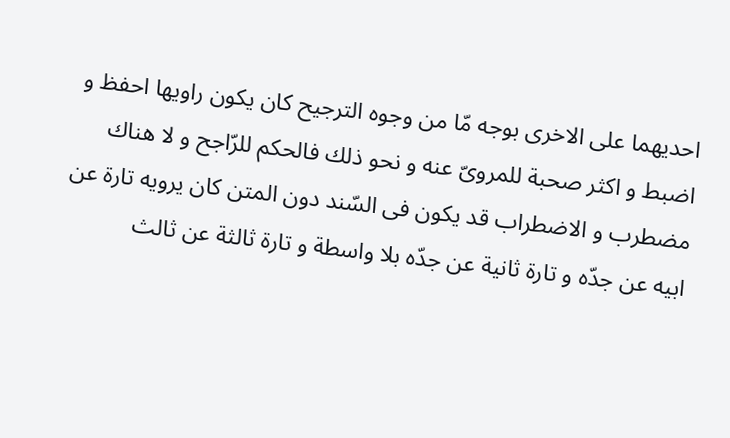احديهما على الاخرى بوجه مّا من وجوه الترجيح كان يكون راويها احفظ و اضبط و اكثر صحبة للمروىّ عنه و نحو ذلك فالحكم للرّاجح و لا هناك مضطرب و الاضطراب قد يكون فى السّند دون المتن كان يرويه تارة عن ابيه عن جدّه و تارة ثانية عن جدّه بلا واسطة و تارة ثالثة عن ثالث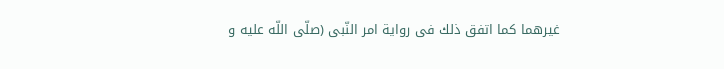غيرهما كما اتفق ذلك فى رواية امر النّبى (صلّى اللّه عليه و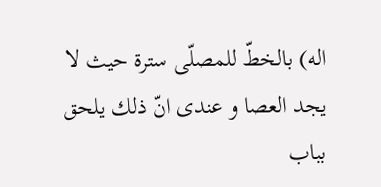اله) بالخطّ للمصلّى سترة حيث لا يجد العصا و عندى انّ ذلك يلحق بباب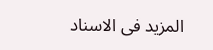المزيد فى الاسناد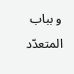و بباب المتعدّد